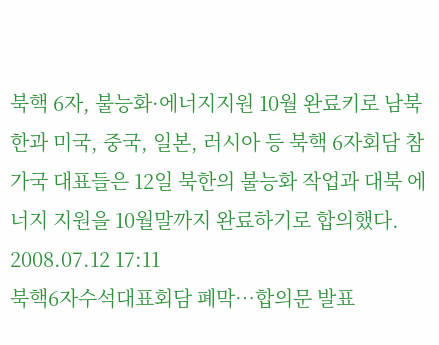북핵 6자, 불능화·에너지지원 10월 완료키로 남북한과 미국, 중국, 일본, 러시아 등 북핵 6자회담 참가국 대표들은 12일 북한의 불능화 작업과 대북 에너지 지원을 10월말까지 완료하기로 합의했다. 2008.07.12 17:11
북핵6자수석대표회담 폐막…합의문 발표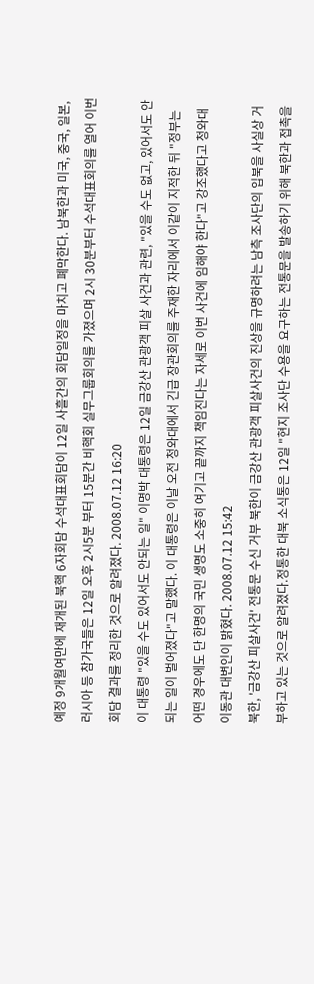예정 9개월여만에 재개된 북핵 6자회담 수석대표회담이 12일 사흘간의 회담일정을 마치고 폐막한다. 남북한과 미국, 중국, 일본, 러시아 등 참가국들은 12일 오후 2시5분 부터 15분간 비핵회 실무그룹회의를 가졌으며 2시 30분부터 수석대표회의를 열어 이번 회담 결과를 정리한 것으로 알려졌다. 2008.07.12 16:20
이 대통령 "있을 수도 있어서도 안되는 일" 이명박 대통령은 12일 금강산 관광객 피살 사건과 관련, "있을 수도 없고, 있어서도 안되는 일이 벌어졌다"고 말했다. 이 대통령은 이날 오전 청와대에서 긴급 장관회의를 주재한 자리에서 이같이 지적한 뒤 "정부는 어떤 경우에도 단 한명의 국민 생명도 소중히 여기고 끝까지 책임진다는 자세로 이번 사건에 임해야 한다"고 강조했다고 청와대 이동관 대변인이 밝혔다. 2008.07.12 15:42
북한, '금강산 피살사건' 전통문 수신 거부 북한이 금강산 관광객 피살사건의 진상을 규명하려는 남측 조사단의 입북을 사실상 거부하고 있는 것으로 알려졌다.정통한 대북 소식통은 12일 "현지 조사단 수용을 요구하는 전통문을 발송하기 위해 북한과 접촉을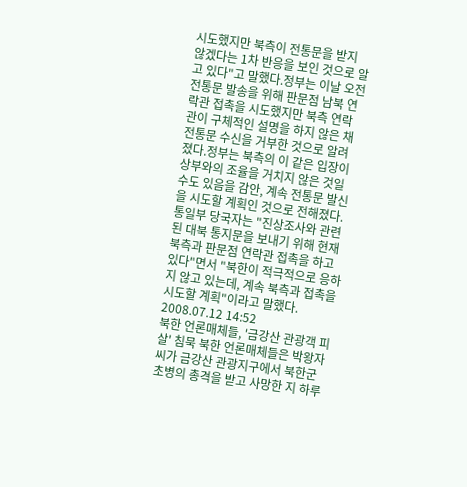시도했지만 북측이 전통문을 받지 않겠다는 1차 반응을 보인 것으로 알고 있다"고 말했다.정부는 이날 오전 전통문 발송을 위해 판문점 남북 연락관 접촉을 시도했지만 북측 연락관이 구체적인 설명을 하지 않은 채 전통문 수신을 거부한 것으로 알려졌다.정부는 북측의 이 같은 입장이 상부와의 조율을 거치지 않은 것일 수도 있음을 감안, 계속 전통문 발신을 시도할 계획인 것으로 전해졌다.통일부 당국자는 "진상조사와 관련된 대북 통지문을 보내기 위해 현재 북측과 판문점 연락관 접촉을 하고 있다"면서 "북한이 적극적으로 응하지 않고 있는데, 계속 북측과 접촉을 시도할 계획"이라고 말했다. 2008.07.12 14:52
북한 언론매체들, '금강산 관광객 피살' 침묵 북한 언론매체들은 박왕자 씨가 금강산 관광지구에서 북한군 초병의 총격을 받고 사망한 지 하루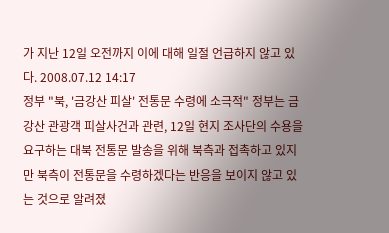가 지난 12일 오전까지 이에 대해 일절 언급하지 않고 있다. 2008.07.12 14:17
정부 "북, '금강산 피살' 전통문 수령에 소극적" 정부는 금강산 관광객 피살사건과 관련, 12일 현지 조사단의 수용을 요구하는 대북 전통문 발송을 위해 북측과 접촉하고 있지만 북측이 전통문을 수령하겠다는 반응을 보이지 않고 있는 것으로 알려졌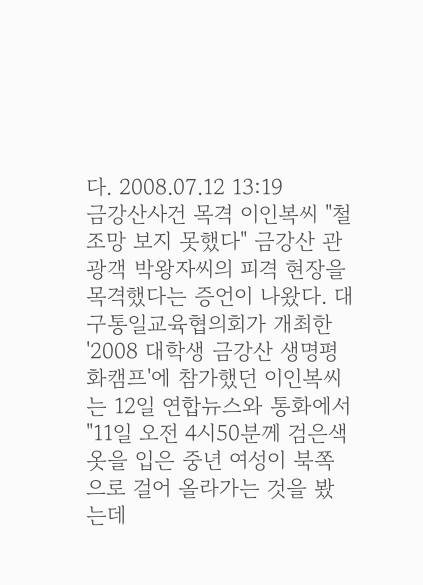다. 2008.07.12 13:19
금강산사건 목격 이인복씨 "철조망 보지 못했다" 금강산 관광객 박왕자씨의 피격 현장을 목격했다는 증언이 나왔다. 대구통일교육협의회가 개최한 '2008 대학생 금강산 생명평화캠프'에 참가했던 이인복씨는 12일 연합뉴스와 통화에서 "11일 오전 4시50분께 검은색 옷을 입은 중년 여성이 북쪽으로 걸어 올라가는 것을 봤는데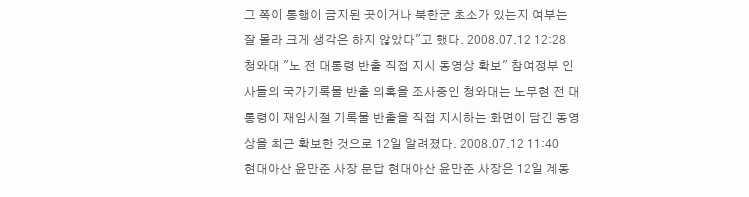그 쪽이 통행이 금지된 곳이거나 북한군 초소가 있는지 여부는 잘 몰라 크게 생각은 하지 않았다"고 했다. 2008.07.12 12:28
청와대 "노 전 대통령 반출 직접 지시 동영상 확보" 참여정부 인사들의 국가기록물 반출 의혹을 조사중인 청와대는 노무현 전 대통령이 재임시절 기록물 반출을 직접 지시하는 화면이 담긴 동영상을 최근 확보한 것으로 12일 알려졌다. 2008.07.12 11:40
현대아산 윤만준 사장 문답 현대아산 윤만준 사장은 12일 계동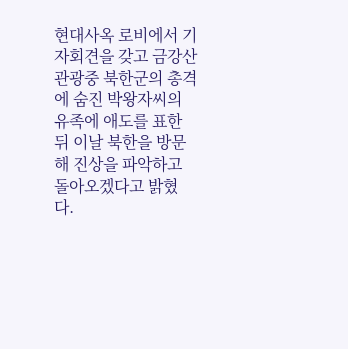현대사옥 로비에서 기자회견을 갖고 금강산 관광중 북한군의 총격에 숨진 박왕자씨의 유족에 애도를 표한 뒤 이날 북한을 방문해 진상을 파악하고 돌아오겠다고 밝혔다.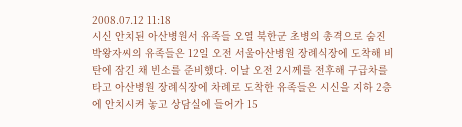2008.07.12 11:18
시신 안치된 아산병원서 유족들 오열 북한군 초병의 총격으로 숨진 박왕자씨의 유족들은 12일 오전 서울아산병원 장례식장에 도착해 비탄에 잠긴 채 빈소를 준비했다. 이날 오전 2시께를 전후해 구급차를 타고 아산병원 장례식장에 차례로 도착한 유족들은 시신을 지하 2층에 안치시켜 놓고 상담실에 들어가 15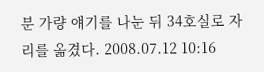분 가량 얘기를 나눈 뒤 34호실로 자리를 옮겼다. 2008.07.12 10:16